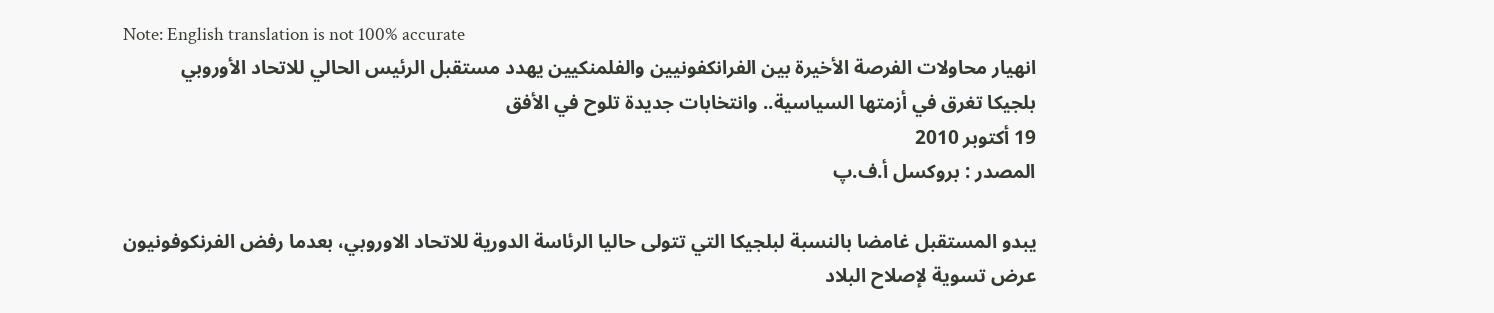Note: English translation is not 100% accurate
انهيار محاولات الفرصة الأخيرة بين الفرانكفونيين والفلمنكيين يهدد مستقبل الرئيس الحالي للاتحاد الأوروبي
بلجيكا تغرق في أزمتها السياسية.. وانتخابات جديدة تلوح في الأفق
19 أكتوبر 2010
المصدر : بروكسل أ.ف.پ

يبدو المستقبل غامضا بالنسبة لبلجيكا التي تتولى حاليا الرئاسة الدورية للاتحاد الاوروبي، بعدما رفض الفرنكوفونيون عرض تسوية لإصلاح البلاد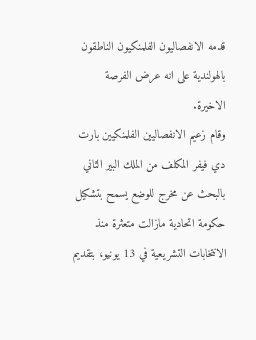قدمه الانفصاليون الفلمنكيون الناطقون بالهولندية على انه عرض الفرصة الاخيرة.
وقام زعيم الانفصاليين الفلمنكيين بارت دي فيفر المكلف من الملك البير الثاني بالبحث عن مخرج للوضع يسمح بتشكيل حكومة اتحادية مازالت متعثرة منذ الانتخابات التشريعية في 13 يونيو، بتقديم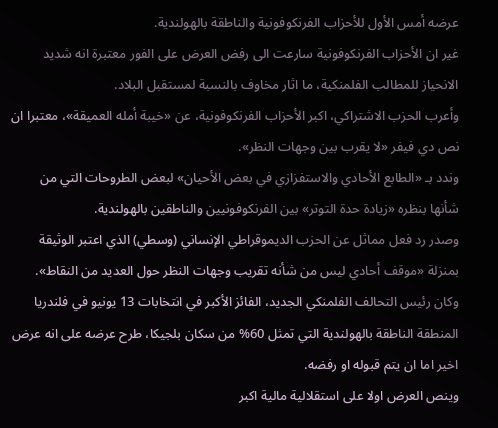عرضه أمس الأول للأحزاب الفرنكوفونية والناطقة بالهولندية.
غير ان الأحزاب الفرنكوفونية سارعت الى رفض العرض على الفور معتبرة انه شديد الانحياز للمطالب الفلمنكية، ما اثار مخاوف بالنسبة لمستقبل البلاد.
وأعرب الحزب الاشتراكي، اكبر الأحزاب الفرنكوفونية، عن «خيبة أمله العميقة»، معتبرا ان نص دي فيفر «لا يقرب بين وجهات النظر».
وندد بـ «الطابع الأحادي والاستفزازي في بعض الأحيان» لبعض الطروحات التي من شأنها بنظره «زيادة حدة التوتر» بين الفرنكوفونيين والناطقين بالهولندية.
وصدر رد فعل مماثل عن الحزب الديموقراطي الإنساني (وسطي) الذي اعتبر الوثيقة بمنزلة «موقف أحادي ليس من شأنه تقريب وجهات النظر حول العديد من النقاط».
وكان رئيس التحالف الفلمنكي الجديد، الفائز الأكبر في انتخابات 13 يونيو في فلندريا المنطقة الناطقة بالهولندية التي تمثل 60% من سكان بلجيكا، طرح عرضه على انه عرض اخير اما ان يتم قبوله او رفضه.
وينص العرض اولا على استقلالية مالية اكبر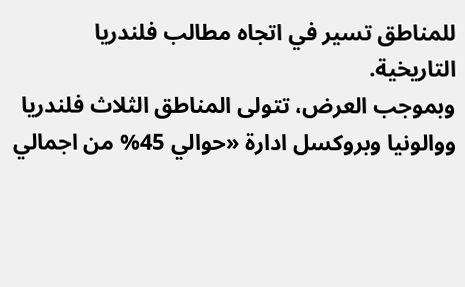للمناطق تسير في اتجاه مطالب فلندريا التاريخية.
وبموجب العرض، تتولى المناطق الثلاث فلندريا ووالونيا وبروكسل ادارة «حوالي 45% من اجمالي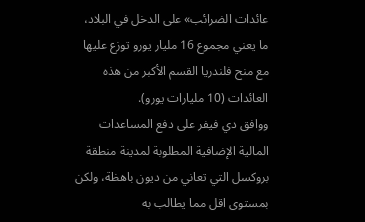عائدات الضرائب» على الدخل في البلاد، ما يعني مجموع 16 مليار يورو توزع عليها مع منح فلندريا القسم الأكبر من هذه العائدات (10 مليارات يورو).
ووافق دي فيفر على دفع المساعدات المالية الإضافية المطلوبة لمدينة منطقة بروكسل التي تعاني من ديون باهظة، ولكن بمستوى اقل مما يطالب به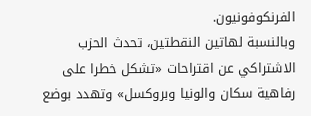الفرنكوفونيون.
وبالنسبة لهاتين النقطتين، تحدث الحزب الاشتراكي عن اقتراحات «تشكل خطرا على رفاهية سكان والونيا وبروكسل» وتهدد بوضع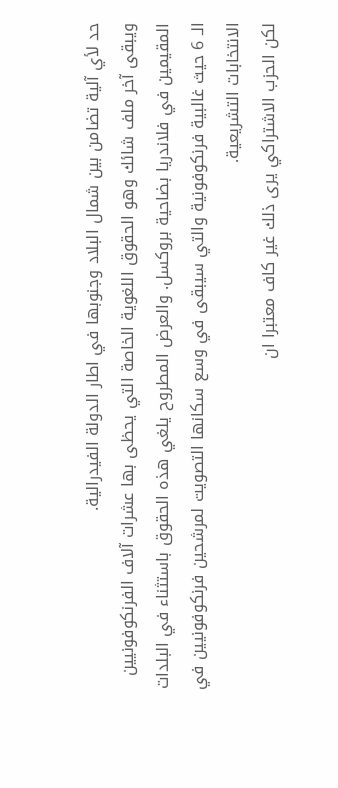حد لأي آلية تضامن بين شمال البلاد وجنوبها في اطار الدولة الفيدرالية.
ويبقى آخر ملف شائك وهو الحقوق اللغوية الخاصة التي يحظى بها عشرات آلاف الفرنكوفونيين المقيمين في فلاندريا بضاحية بروكسل. والعرض المطروح يلغي هذه الحقوق باستثناء في البلدات الـ 6 حيث غالبية فرنكوفونية والتي سيبقى في وسع سكانها التصويت لمرشحين فرنكوفونيين في الانتخابات التشريعية.
لكن الحزب الاشتراكي يرى ذلك غير كاف معتبرا ان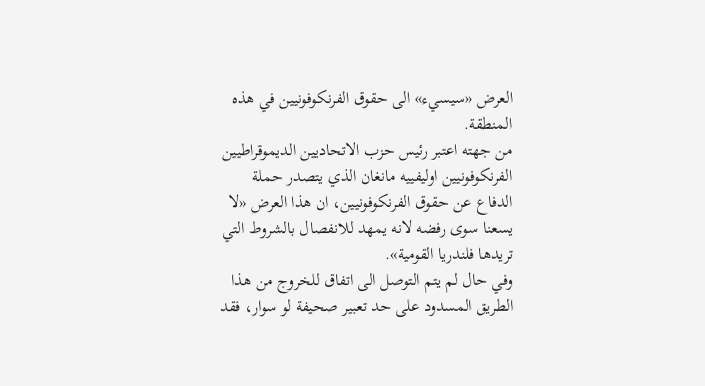العرض «سيسيء» الى حقوق الفرنكوفونيين في هذه المنطقة.
من جهته اعتبر رئيس حزب الاتحاديين الديموقراطيين الفرنكوفونيين اوليفييه مانغان الذي يتصدر حملة الدفاع عن حقوق الفرنكوفونيين، ان هذا العرض «لا يسعنا سوى رفضه لانه يمهد للانفصال بالشروط التي تريدها فلندريا القومية».
وفي حال لم يتم التوصل الى اتفاق للخروج من هذا الطريق المسدود على حد تعبير صحيفة لو سوار، فقد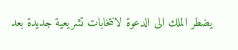يضطر الملك الى الدعوة لانتخابات تشريعية جديدة بعد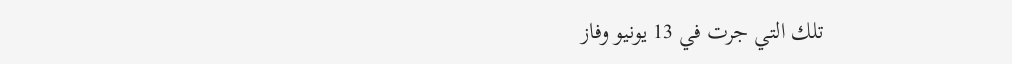تلك التي جرت في 13 يونيو وفاز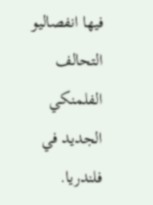فيها انفصاليو التحالف الفلمنكي الجديد في فلندريا.